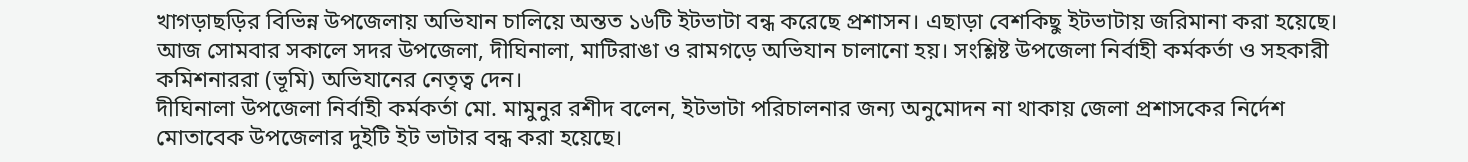খাগড়াছড়ির বিভিন্ন উপজেলায় অভিযান চালিয়ে অন্তত ১৬টি ইটভাটা বন্ধ করেছে প্রশাসন। এছাড়া বেশকিছু ইটভাটায় জরিমানা করা হয়েছে। আজ সোমবার সকালে সদর উপজেলা, দীঘিনালা, মাটিরাঙা ও রামগড়ে অভিযান চালানো হয়। সংশ্লিষ্ট উপজেলা নির্বাহী কর্মকর্তা ও সহকারী কমিশনাররা (ভূমি) অভিযানের নেতৃত্ব দেন।
দীঘিনালা উপজেলা নির্বাহী কর্মকর্তা মো. মামুনুর রশীদ বলেন, ইটভাটা পরিচালনার জন্য অনুমোদন না থাকায় জেলা প্রশাসকের নির্দেশ মোতাবেক উপজেলার দুইটি ইট ভাটার বন্ধ করা হয়েছে।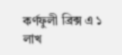কর্ণফুলী ব্রিক্স এ ১ লাখ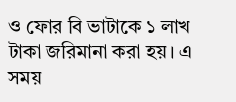ও ফোর বি ভাটাকে ১ লাখ টাকা জরিমানা করা হয়। এ সময়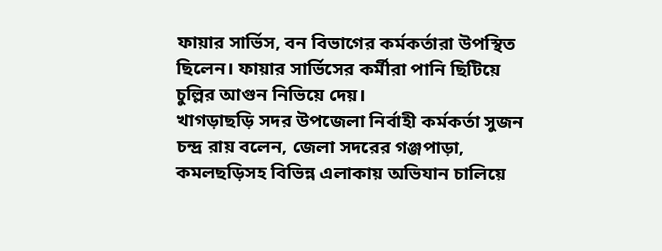ফায়ার সার্ভিস, বন বিভাগের কর্মকর্তারা উপস্থিত ছিলেন। ফায়ার সার্ভিসের কর্মীরা পানি ছিটিয়ে চুল্লির আগুন নিভিয়ে দেয়।
খাগড়াছড়ি সদর উপজেলা নির্বাহী কর্মকর্তা সুজন চন্দ্র রায় বলেন, জেলা সদরের গঞ্জপাড়া, কমলছড়িসহ বিভিন্ন এলাকায় অভিযান চালিয়ে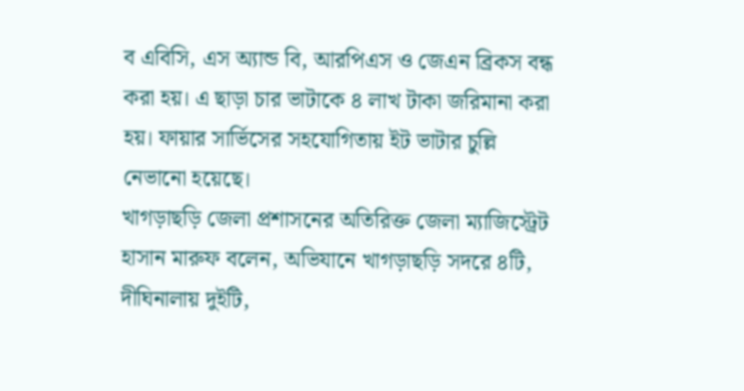ব এবিসি, এস অ্যান্ড বি, আরপিএস ও জেএন ব্রিকস বন্ধ করা হয়। এ ছাড়া চার ভাটাকে ৪ লাখ টাকা জরিমানা করা হয়। ফায়ার সার্ভিসের সহযোগিতায় ইট ভাটার চুল্লি নেভানো হয়েছে।
খাগড়াছড়ি জেলা প্রশাসনের অতিরিক্ত জেলা ম্যাজিস্ট্রেট হাসান মারুফ বলেন, অভিযানে খাগড়াছড়ি সদরে ৪টি, দীঘিনালায় দুইটি,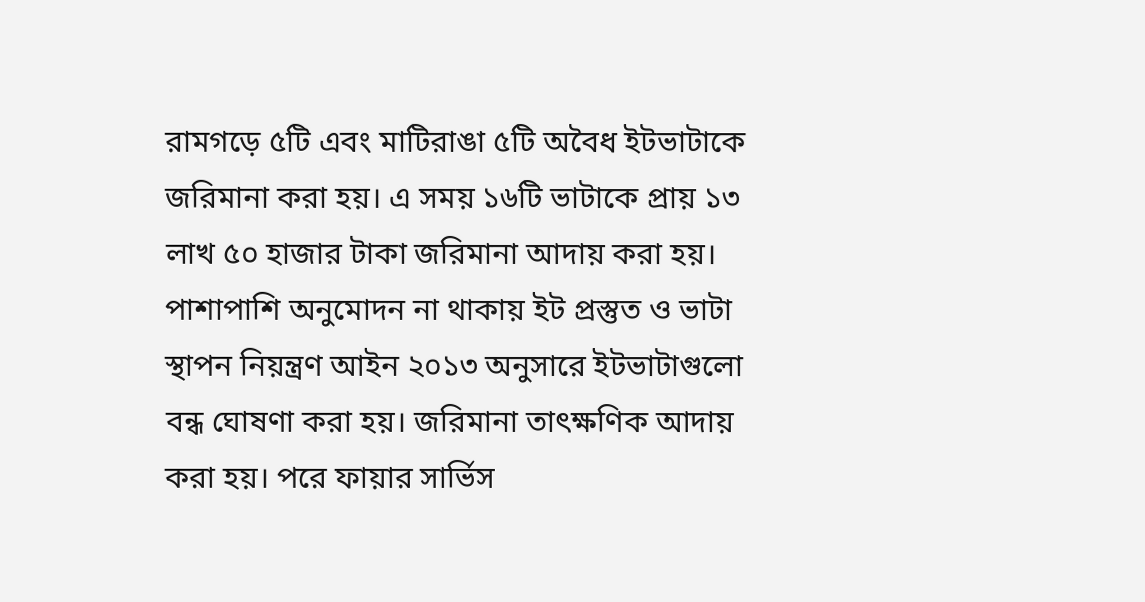রামগড়ে ৫টি এবং মাটিরাঙা ৫টি অবৈধ ইটভাটাকে জরিমানা করা হয়। এ সময় ১৬টি ভাটাকে প্রায় ১৩ লাখ ৫০ হাজার টাকা জরিমানা আদায় করা হয়। পাশাপাশি অনুমোদন না থাকায় ইট প্রস্তুত ও ভাটা স্থাপন নিয়ন্ত্রণ আইন ২০১৩ অনুসারে ইটভাটাগুলো বন্ধ ঘোষণা করা হয়। জরিমানা তাৎক্ষণিক আদায় করা হয়। পরে ফায়ার সার্ভিস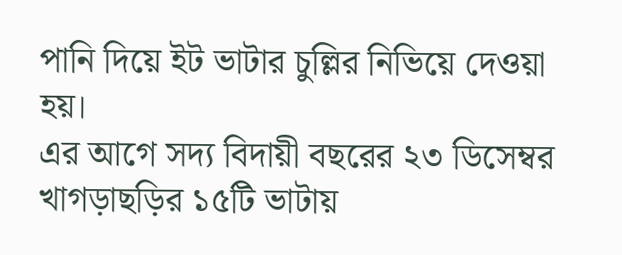পানি দিয়ে ইট ভাটার চুল্লির নিভিয়ে দেওয়া হয়।
এর আগে সদ্য বিদায়ী বছরের ২৩ ডিসেম্বর খাগড়াছড়ির ১৫টি ভাটায়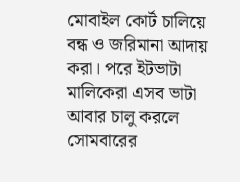মোবাইল কোর্ট চালিয়ে বন্ধ ও জরিমানা আদায় করা। পরে ইটভাটা মালিকেরা এসব ভাটা আবার চালু করলে সোমবারের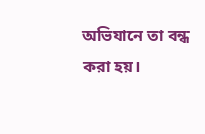অভিযানে তা বন্ধ করা হয়।